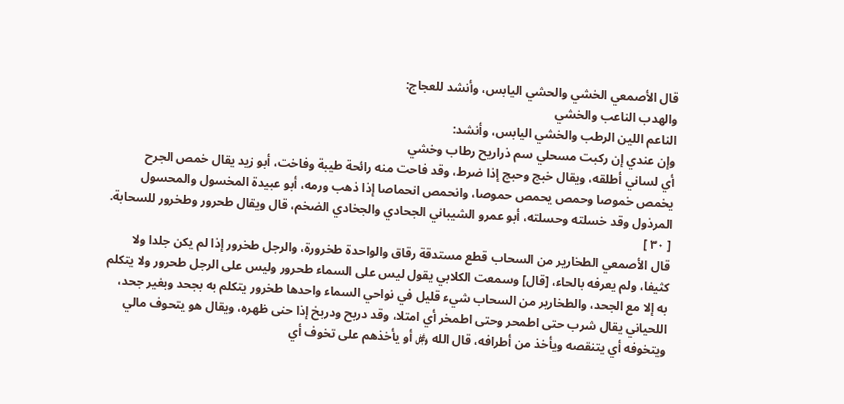قال الأصمعي الخشي والحشي اليابس، وأنشد للعجاج:
والهدب الناعب والخشي
الناعم اللين الرطب والخشي اليابس، وأنشد:
وإن عندي إن ركبت مسحلي سم ذراريح رطاب وخشي
أي لساني أطلقه، ويقال خبج وحبج إذا ضرط، وقد فاحت منه رائحة طيبة وفاخت، أبو زيد يقال خمص الجرح يخمص خموصا وحمص يحمص حموصا، وانحمص انحماصا إذا ذهب ورمه، أبو عبيدة المخسول والمحسول المرذول وقد خسلته وحسلته، أبو عمرو الشيباني الجحادي والجخادي الضخم، قال ويقال طحرور وطخرور للسحابة.
[ ٣٠ ]
قال الأصمعي الطخارير من السحاب قطع مستدقة رقاق والواحدة طخرورة، والرجل طخرور إذا لم يكن جلدا ولا كثيفا، ولم يعرفه بالحاء، [قال] وسمعت الكلابي يقول ليس على السماء طحرور وليس على الرجل طحرور ولا يتكلم به إلا مع الجحد، والطخارير من السحاب شيء قليل في نواحي السماء واحدها طخرور يتكلم به بجحد وبغير جحد، اللحياني يقال شرب حتى اطمحر وحتى اطمخر أي امتلا، وقد دربح ودربخ إذا حنى ظهره، ويقال هو يتحوف مالي ويتخوفه أي يتنقصه ويأخذ من أطرافه، قال الله ﷿ أو يأخذهم على تخوف أي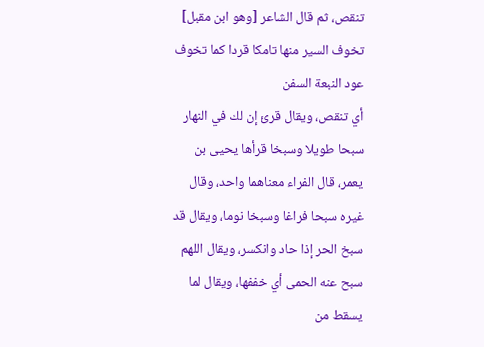تنقص، ثم قال الشاعر [وهو ابن مقبل]
تخوف السير منها تامكا قردا كما تخوف عود النبعة السفن
أي تنقص، ويقال قرئ إن لك في النهار سبحا طويلا وسبخا قرأها يحيى بن يعمر، قال الفراء معناهما واحد، وقال غيره سبحا فراغا وسبخا نوما، ويقال قد سبخ الحر إذا حاد وانكسر، ويقال اللهم سبح عنه الحمى أي خففها، ويقال لما يسقط من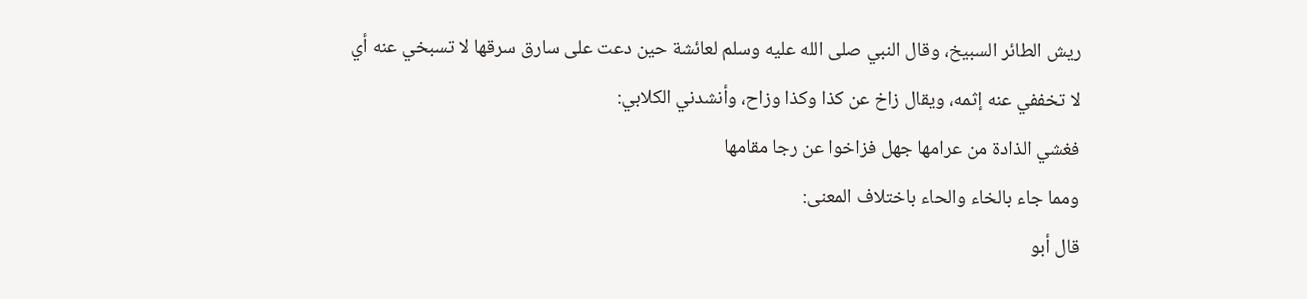ريش الطائر السبيخ، وقال النبي صلى الله عليه وسلم لعائشة حين دعت على سارق سرقها لا تسبخي عنه أي لا تخففي عنه إثمه، ويقال زاخ عن كذا وكذا وزاح، وأنشدني الكلابي:
فغشي الذادة من عرامها جهل فزاخوا عن رجا مقامها
ومما جاء بالخاء والحاء باختلاف المعنى:
قال أبو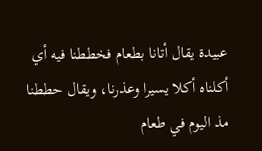عبيدة يقال أتانا بطعام فخططنا فيه أي أكلناه أكلا يسيرا وعذرنا، ويقال حططنا مذ اليوم في طعام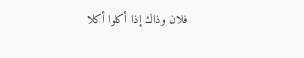فلان وذاك إذا أكلوا أكلا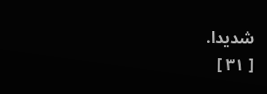شديدا.
[ ٣١ ]